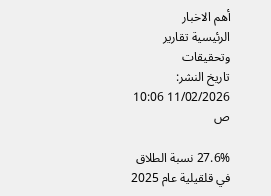أهم الاخبار
الرئيسية تقارير وتحقيقات
تاريخ النشر: 11/02/2026 10:06 ص

27.6% نسبة الطلاق في قلقيلية عام 2025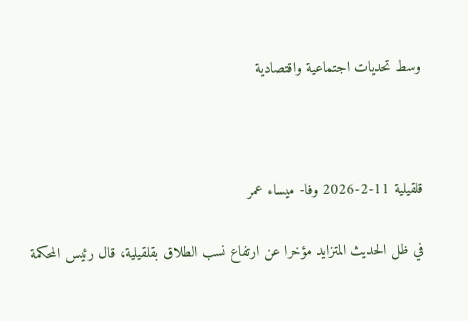وسط تحديات اجتماعية واقتصادية



قلقيلية 11-2-2026 وفا- ميساء عمر

في ظل الحديث المتزايد مؤخرا عن ارتفاع نسب الطلاق بقلقيلية، قال رئيس المحكمة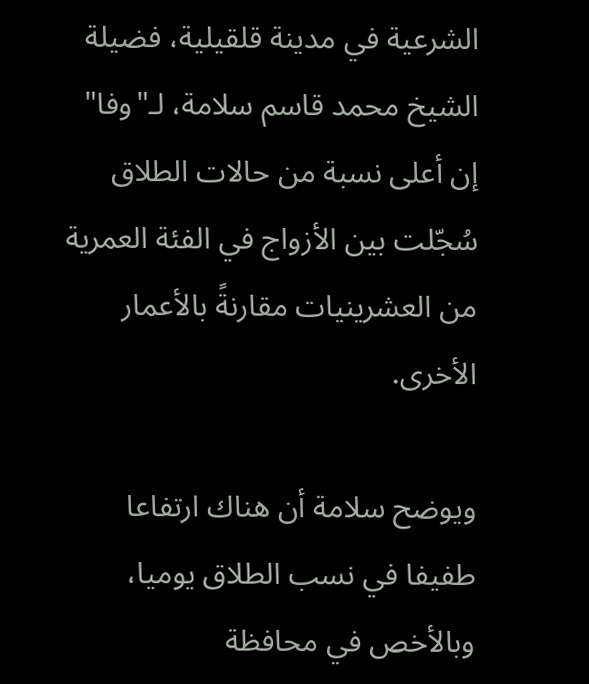الشرعية في مدينة قلقيلية، فضيلة الشيخ محمد قاسم سلامة، لـ"وفا" إن أعلى نسبة من حالات الطلاق سُجّلت بين الأزواج في الفئة العمرية من العشرينيات مقارنةً بالأعمار الأخرى.

ويوضح سلامة أن هناك ارتفاعا طفيفا في نسب الطلاق يوميا، وبالأخص في محافظة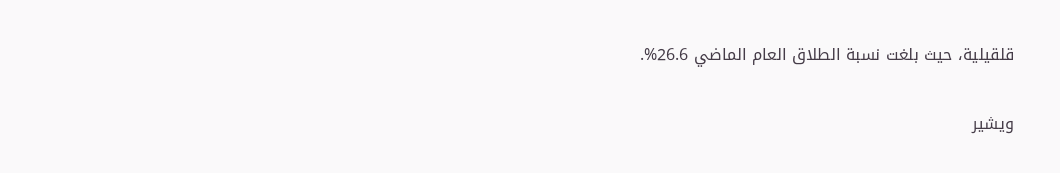قلقيلية، حيث بلغت نسبة الطلاق العام الماضي 26.6%.

ويشير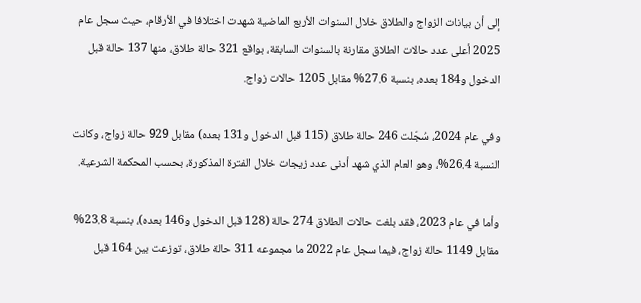إلى أن بيانات الزواج والطلاق خلال السنوات الأربع الماضية شهدت اختلافا في الأرقام، حيث سجل عام 2025 أعلى عدد حالات الطلاق مقارنة بالسنوات السابقة، بواقع 321 حالة طلاق، منها 137 حالة قبل الدخول و184 بعده، بنسبة 27.6% مقابل 1205 حالات زواج.

وفي عام 2024، سُجّلت 246 حالة طلاق (115 قبل الدخول و131 بعده) مقابل 929 حالة زواج، وكانت النسبة 26.4%، وهو العام الذي شهد أدنى عدد زيجات خلال الفترة المذكورة، بحسب المحكمة الشرعية.

وأما في عام 2023، فقد بلغت حالات الطلاق 274 حالة (128 قبل الدخول و146 بعده)، بنسبة 23.8% مقابل 1149 حالة زواج، فيما سجل عام 2022 ما مجموعه 311 حالة طلاق، توزعت بين 164 قبل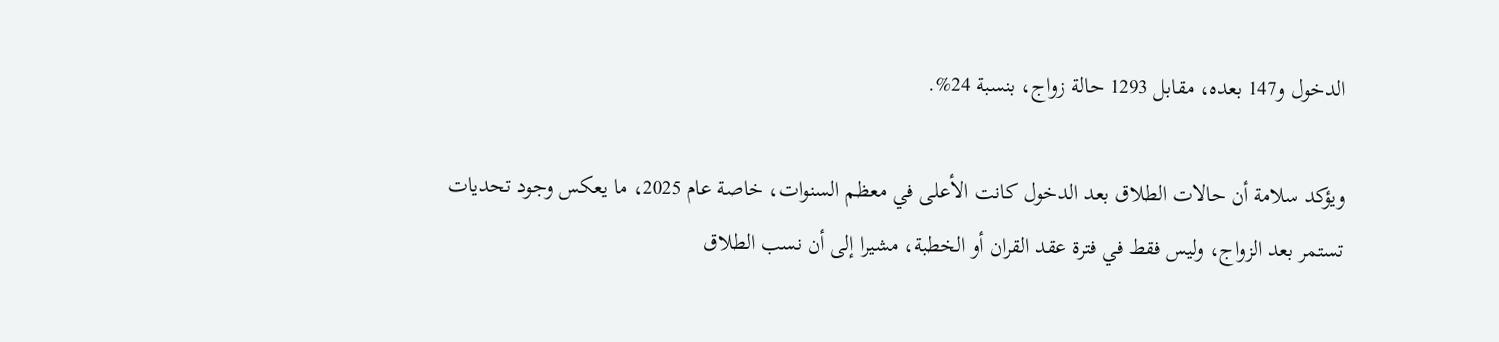الدخول و147 بعده، مقابل 1293 حالة زواج، بنسبة 24%.

ويؤكد سلامة أن حالات الطلاق بعد الدخول كانت الأعلى في معظم السنوات، خاصة عام 2025، ما يعكس وجود تحديات تستمر بعد الزواج، وليس فقط في فترة عقد القران أو الخطبة، مشيرا إلى أن نسب الطلاق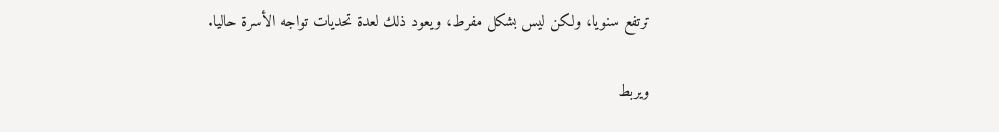ترتفع سنويا، ولكن ليس بشكل مفرط، ويعود ذلك لعدة تحديات تواجه الأسرة حاليا.

ويربط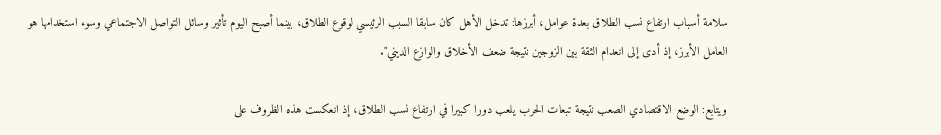سلامة أسباب ارتفاع نسب الطلاق بعدة عوامل، أبرزها: تدخل الأهل كان سابقا السبب الرئيسي لوقوع الطلاق، بينما أصبح اليوم تأثير وسائل التواصل الاجتماعي وسوء استخدامها هو العامل الأبرز، إذ أدى إلى انعدام الثقة بين الزوجين نتيجة ضعف الأخلاق والوازع الديني".

ويتابع: الوضع الاقتصادي الصعب نتيجة تبعات الحرب يلعب دورا كبيرا في ارتفاع نسب الطلاق، إذ انعكست هذه الظروف على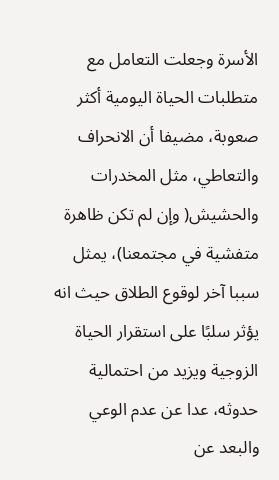الأسرة وجعلت التعامل مع متطلبات الحياة اليومية أكثر صعوبة، مضيفا أن الانحراف والتعاطي، مثل المخدرات والحشيش( وإن لم تكن ظاهرة متفشية في مجتمعنا)، يمثل سببا آخر لوقوع الطلاق حيث انه يؤثر سلبًا على استقرار الحياة الزوجية ويزيد من احتمالية حدوثه، عدا عن عدم الوعي والبعد عن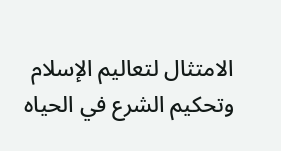الامتثال لتعاليم الإسلام وتحكيم الشرع في الحياه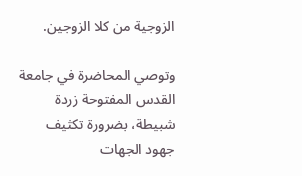الزوجية من كلا الزوجين.

وتوصي المحاضرة في جامعة القدس المفتوحة زردة شبيطة، بضرورة تكثيف جهود الجهات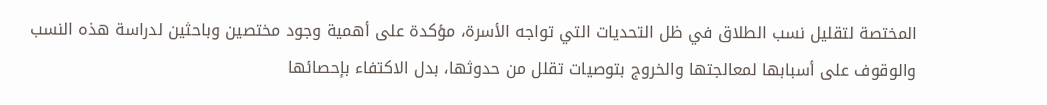المختصة لتقليل نسب الطلاق في ظل التحديات التي تواجه الأسرة، مؤكدة على أهمية وجود مختصين وباحثين لدراسة هذه النسب والوقوف على أسبابها لمعالجتها والخروج بتوصيات تقلل من حدوثها، بدل الاكتفاء بإحصائها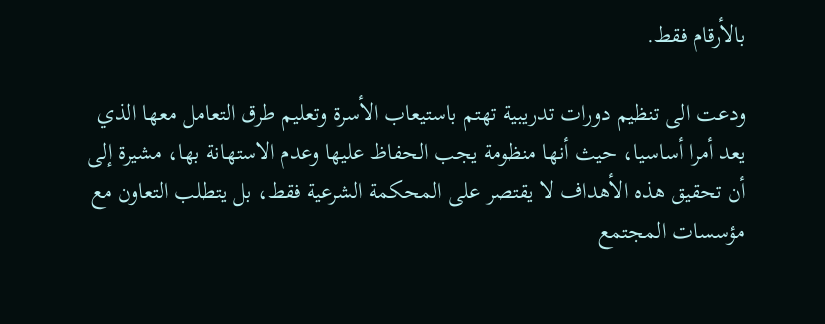بالأرقام فقط.

ودعت الى تنظيم دورات تدريبية تهتم باستيعاب الأسرة وتعليم طرق التعامل معها الذي يعد أمرا أساسيا، حيث أنها منظومة يجب الحفاظ عليها وعدم الاستهانة بها، مشيرة إلى أن تحقيق هذه الأهداف لا يقتصر على المحكمة الشرعية فقط، بل يتطلب التعاون مع مؤسسات المجتمع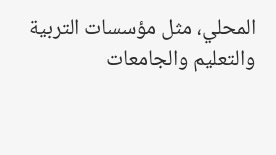المحلي، مثل مؤسسات التربية والتعليم والجامعات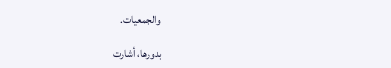والجمعيات.

بدورها، أشارت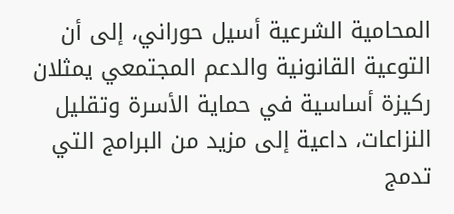المحامية الشرعية أسيل حوراني، إلى أن التوعية القانونية والدعم المجتمعي يمثلان ركيزة أساسية في حماية الأسرة وتقليل النزاعات، داعية إلى مزيد من البرامج التي تدمج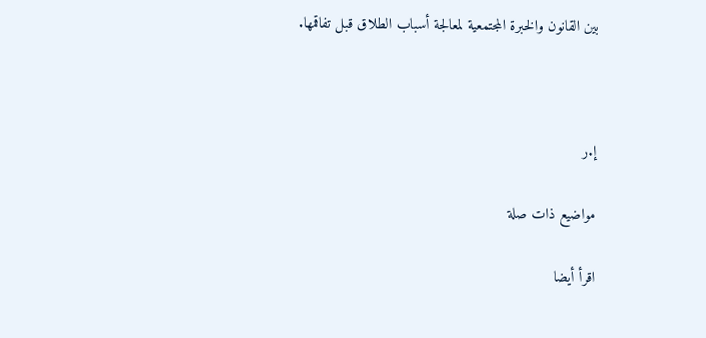بين القانون والخبرة المجتمعية لمعالجة أسباب الطلاق قبل تفاقمها.



إ.ر

مواضيع ذات صلة

اقرأ أيضا